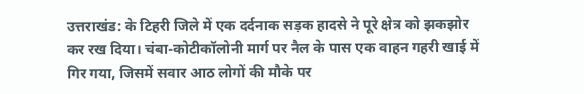उत्तराखंड: के टिहरी जिले में एक दर्दनाक सड़क हादसे ने पूरे क्षेत्र को झकझोर कर रख दिया। चंबा-कोटीकॉलोनी मार्ग पर नैल के पास एक वाहन गहरी खाई में गिर गया, जिसमें सवार आठ लोगों की मौके पर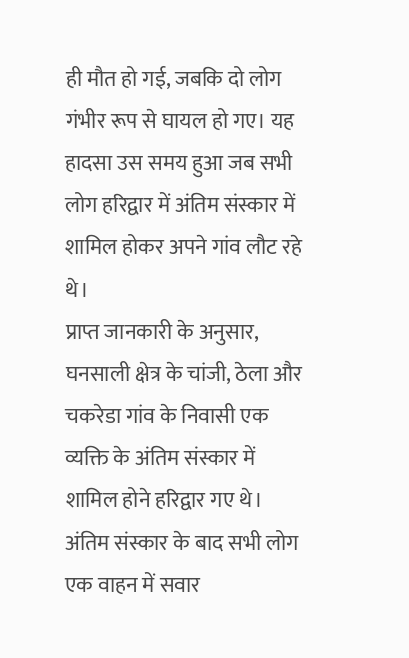ही मौत हो गई, जबकि दो लोग गंभीर रूप से घायल हो गए। यह हादसा उस समय हुआ जब सभी लोग हरिद्वार में अंतिम संस्कार में शामिल होकर अपने गांव लौट रहे थे।
प्राप्त जानकारी के अनुसार, घनसाली क्षेत्र के चांजी, ठेला और चकरेडा गांव के निवासी एक व्यक्ति के अंतिम संस्कार में शामिल होने हरिद्वार गए थे। अंतिम संस्कार के बाद सभी लोग एक वाहन में सवार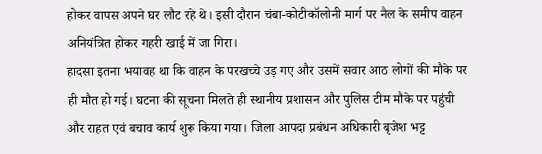होकर वापस अपने घर लौट रहे थे। इसी दौरान चंबा-कोटीकॉलोनी मार्ग पर नैल के समीप वाहन अनियंत्रित होकर गहरी खाई में जा गिरा।
हादसा इतना भयावह था कि वाहन के परखच्चे उड़ गए और उसमें सवार आठ लोगों की मौके पर ही मौत हो गई। घटना की सूचना मिलते ही स्थानीय प्रशासन और पुलिस टीम मौके पर पहुंची और राहत एवं बचाव कार्य शुरू किया गया। जिला आपदा प्रबंधन अधिकारी बृजेश भट्ट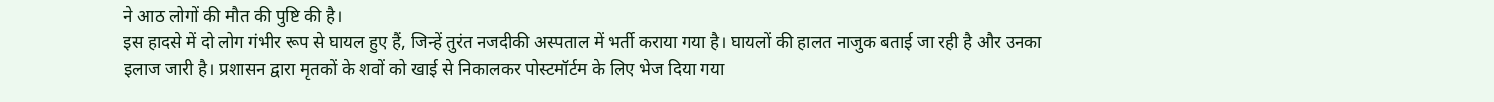ने आठ लोगों की मौत की पुष्टि की है।
इस हादसे में दो लोग गंभीर रूप से घायल हुए हैं, जिन्हें तुरंत नजदीकी अस्पताल में भर्ती कराया गया है। घायलों की हालत नाजुक बताई जा रही है और उनका इलाज जारी है। प्रशासन द्वारा मृतकों के शवों को खाई से निकालकर पोस्टमॉर्टम के लिए भेज दिया गया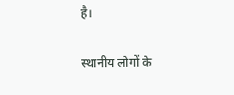है।

स्थानीय लोगों के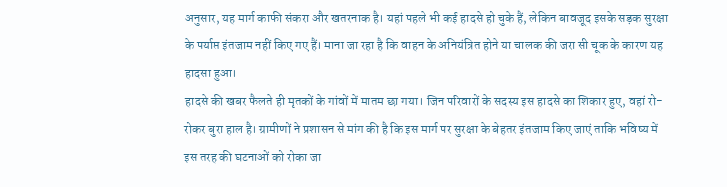अनुसार, यह मार्ग काफी संकरा और खतरनाक है। यहां पहले भी कई हादसे हो चुके हैं, लेकिन बावजूद इसके सड़क सुरक्षा के पर्याप्त इंतजाम नहीं किए गए हैं। माना जा रहा है कि वाहन के अनियंत्रित होने या चालक की जरा सी चूक के कारण यह हादसा हुआ।
हादसे की खबर फैलते ही मृतकों के गांवों में मातम छा गया। जिन परिवारों के सदस्य इस हादसे का शिकार हुए, वहां रो-रोकर बुरा हाल है। ग्रामीणों ने प्रशासन से मांग की है कि इस मार्ग पर सुरक्षा के बेहतर इंतजाम किए जाएं ताकि भविष्य में इस तरह की घटनाओं को रोका जा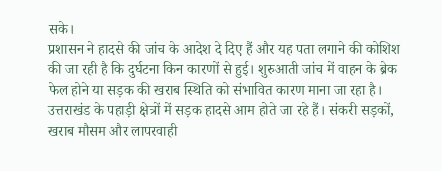सके।
प्रशासन ने हादसे की जांच के आदेश दे दिए हैं और यह पता लगाने की कोशिश की जा रही है कि दुर्घटना किन कारणों से हुई। शुरुआती जांच में वाहन के ब्रेक फेल होने या सड़क की खराब स्थिति को संभावित कारण माना जा रहा है।
उत्तराखंड के पहाड़ी क्षेत्रों में सड़क हादसे आम होते जा रहे हैं। संकरी सड़कों, खराब मौसम और लापरवाही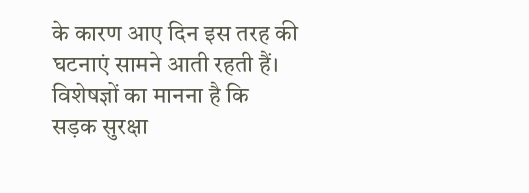के कारण आए दिन इस तरह की घटनाएं सामने आती रहती हैं। विशेषज्ञों का मानना है कि सड़क सुरक्षा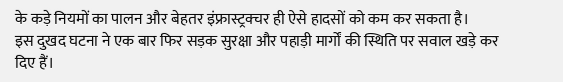के कड़े नियमों का पालन और बेहतर इंफ्रास्ट्रक्चर ही ऐसे हादसों को कम कर सकता है।
इस दुखद घटना ने एक बार फिर सड़क सुरक्षा और पहाड़ी मार्गों की स्थिति पर सवाल खड़े कर दिए हैं।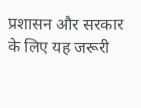प्रशासन और सरकार के लिए यह जरूरी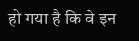हो गया है कि वे इन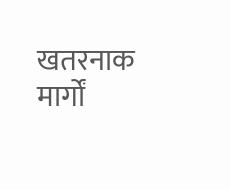खतरनाक मार्गों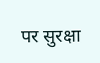पर सुरक्षा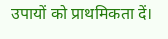उपायों को प्राथमिकता दें।